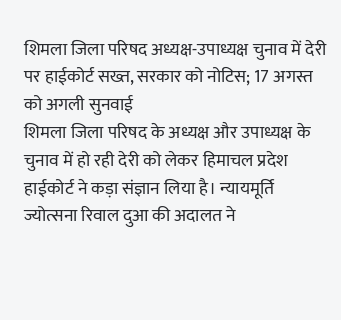शिमला जिला परिषद अध्यक्ष-उपाध्यक्ष चुनाव में देरी पर हाईकोर्ट सख्त, सरकार को नोटिस; 17 अगस्त को अगली सुनवाई
शिमला जिला परिषद के अध्यक्ष और उपाध्यक्ष के चुनाव में हो रही देरी को लेकर हिमाचल प्रदेश हाईकोर्ट ने कड़ा संज्ञान लिया है। न्यायमूर्ति ज्योत्सना रिवाल दुआ की अदालत ने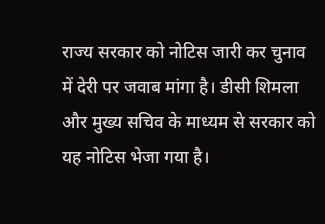राज्य सरकार को नोटिस जारी कर चुनाव में देरी पर जवाब मांगा है। डीसी शिमला और मुख्य सचिव के माध्यम से सरकार को यह नोटिस भेजा गया है।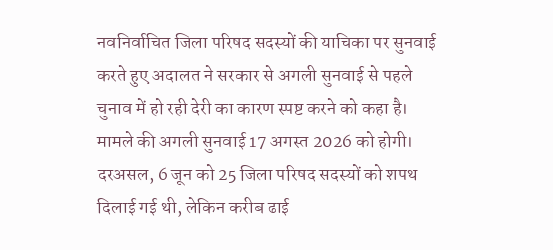नवनिर्वाचित जिला परिषद सदस्यों की याचिका पर सुनवाई करते हुए अदालत ने सरकार से अगली सुनवाई से पहले चुनाव में हो रही देरी का कारण स्पष्ट करने को कहा है। मामले की अगली सुनवाई 17 अगस्त 2026 को होगी।
दरअसल, 6 जून को 25 जिला परिषद सदस्यों को शपथ दिलाई गई थी, लेकिन करीब ढाई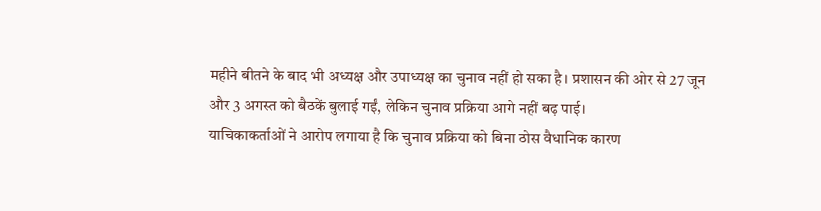महीने बीतने के बाद भी अध्यक्ष और उपाध्यक्ष का चुनाव नहीं हो सका है। प्रशासन की ओर से 27 जून और 3 अगस्त को बैठकें बुलाई गईं, लेकिन चुनाव प्रक्रिया आगे नहीं बढ़ पाई।
याचिकाकर्ताओं ने आरोप लगाया है कि चुनाव प्रक्रिया को बिना ठोस वैधानिक कारण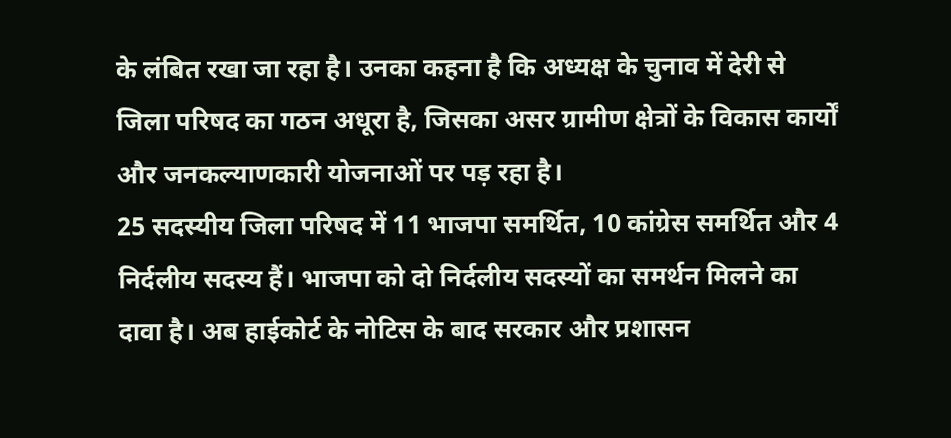के लंबित रखा जा रहा है। उनका कहना है कि अध्यक्ष के चुनाव में देरी से जिला परिषद का गठन अधूरा है, जिसका असर ग्रामीण क्षेत्रों के विकास कार्यों और जनकल्याणकारी योजनाओं पर पड़ रहा है।
25 सदस्यीय जिला परिषद में 11 भाजपा समर्थित, 10 कांग्रेस समर्थित और 4 निर्दलीय सदस्य हैं। भाजपा को दो निर्दलीय सदस्यों का समर्थन मिलने का दावा है। अब हाईकोर्ट के नोटिस के बाद सरकार और प्रशासन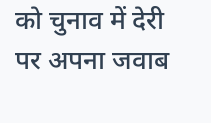को चुनाव में देरी पर अपना जवाब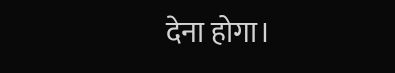देना होगा।